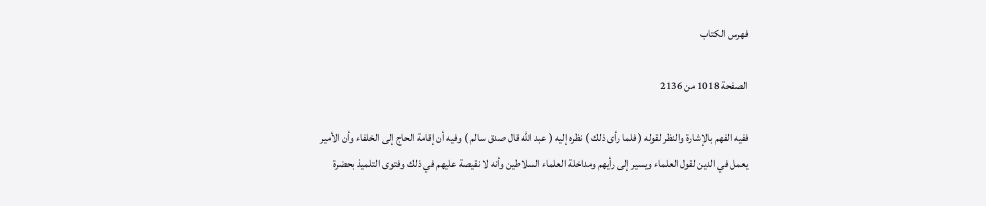فهرس الكتاب

الصفحة 1018 من 2136

ففيه الفهم بالإشارة والنظر لقوله ( فلما رأى ذلك ) نظره إليه ( عبد الله قال صدق سالم ) وفيه أن إقامة الحاج إلى الخلفاء وأن الأمير يعمل في الدين لقول العلماء ويسير إلى رأيهم ومداخلة العلماء السلاطين وأنه لا نقيصة عليهم في ذلك وفتوى التلميذ بحضرة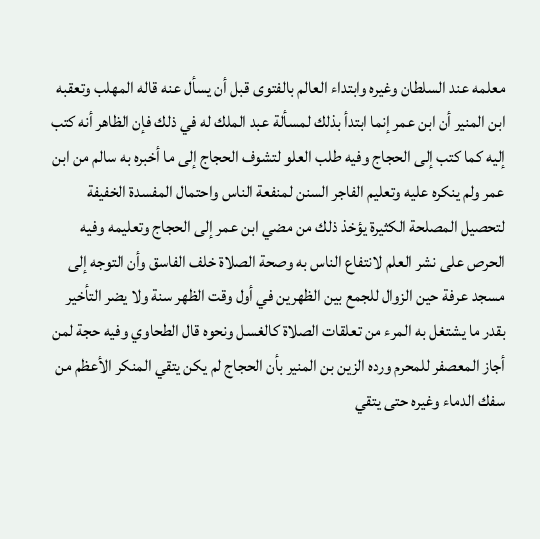معلمه عند السلطان وغيره وابتداء العالم بالفتوى قبل أن يسأل عنه قاله المهلب وتعقبه ابن المنير أن ابن عمر إنما ابتدأ بذلك لمسألة عبد الملك له في ذلك فإن الظاهر أنه كتب إليه كما كتب إلى الحجاج وفيه طلب العلو لتشوف الحجاج إلى ما أخبره به سالم من ابن عمر ولم ينكره عليه وتعليم الفاجر السنن لمنفعة الناس واحتمال المفسدة الخفيفة لتحصيل المصلحة الكثيرة يؤخذ ذلك من مضي ابن عمر إلى الحجاج وتعليمه وفيه الحرص على نشر العلم لانتفاع الناس به وصحة الصلاة خلف الفاسق وأن التوجه إلى مسجد عرفة حين الزوال للجمع بين الظهرين في أول وقت الظهر سنة ولا يضر التأخير بقدر ما يشتغل به المرء من تعلقات الصلاة كالغسل ونحوه قال الطحاوي وفيه حجة لمن أجاز المعصفر للمحرم ورده الزين بن المنير بأن الحجاج لم يكن يتقي المنكر الأعظم من سفك الدماء وغيره حتى يتقي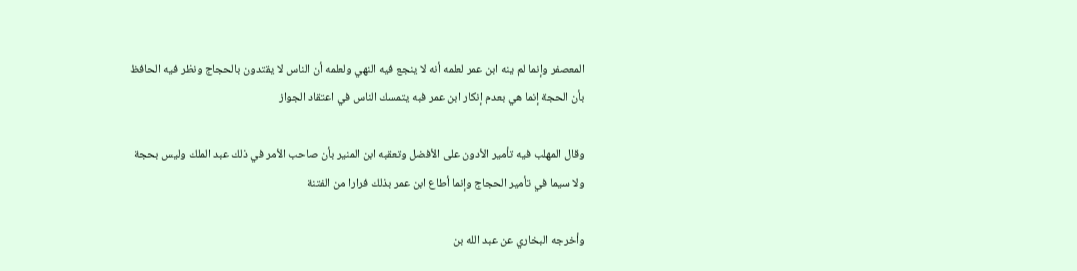المعصفر وإنما لم ينه ابن عمر لعلمه أنه لا ينجع فيه النهي ولعلمه أن الناس لا يقتدون بالحجاج ونظر فيه الحافظ بأن الحجة إنما هي بعدم إنكار ابن عمر فبه يتمسك الناس في اعتقاد الجواز

وقال المهلب فيه تأمير الأدون على الأفضل وتعقبه ابن المنير بأن صاحب الأمر في ذلك عبد الملك وليس بحجة ولا سيما في تأمير الحجاج وإنما أطاع ابن عمر بذلك فرارا من الفتنة

وأخرجه البخاري عن عبد الله بن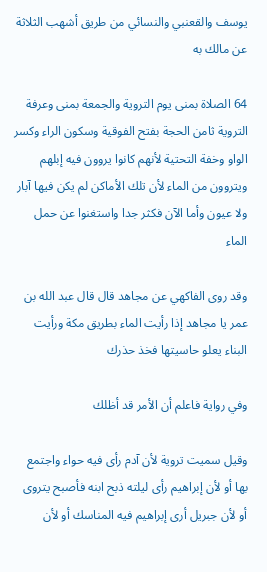يوسف والقعنبي والنسائي من طريق أشهب الثلاثة عن مالك به

64 الصلاة بمنى يوم التروية والجمعة بمنى وعرفة التروية ثامن الحجة بفتح الفوقية وسكون الراء وكسر الواو وخفة التحتية لأنهم كانوا يروون فيه إبلهم ويتروون من الماء لأن تلك الأماكن لم يكن فيها آبار ولا عيون وأما الآن فكثر جدا واستغنوا عن حمل الماء

وقد روى الفاكهي عن مجاهد قال قال عبد الله بن عمر يا مجاهد إذا رأيت الماء بطريق مكة ورأيت البناء يعلو حاسيتها فخذ حذرك

وفي رواية فاعلم أن الأمر قد أظلك

وقيل سميت تروية لأن آدم رأى فيه حواء واجتمع بها أو لأن إبراهيم رأى ليلته ذبح ابنه فأصبح يتروى أو لأن جبريل أرى إبراهيم فيه المناسك أو لأن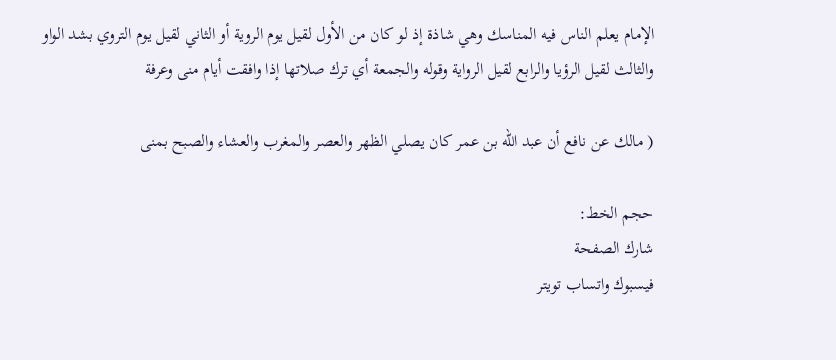الإمام يعلم الناس فيه المناسك وهي شاذة إذ لو كان من الأول لقيل يوم الروية أو الثاني لقيل يوم التروي بشد الواو والثالث لقيل الرؤيا والرابع لقيل الرواية وقوله والجمعة أي ترك صلاتها إذا وافقت أيام منى وعرفة

( مالك عن نافع أن عبد الله بن عمر كان يصلي الظهر والعصر والمغرب والعشاء والصبح بمنى

حجم الخط:
شارك الصفحة
فيسبوك واتساب تويتر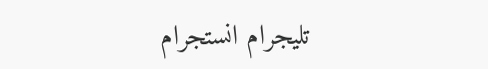تليجرام انستجرام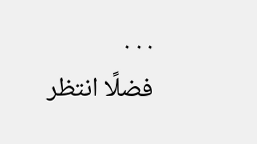. . .
فضلًا انتظر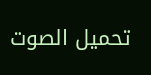تحميل الصوت